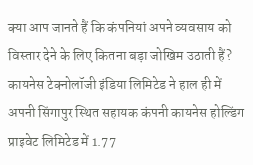क्या आप जानते हैं कि कंपनियां अपने व्यवसाय को विस्तार देने के लिए कितना बड़ा जोखिम उठाती हैं? कायनेस टेक्नोलॉजी इंडिया लिमिटेड ने हाल ही में अपनी सिंगापुर स्थित सहायक कंपनी कायनेस होल्डिंग प्राइवेट लिमिटेड में 1.77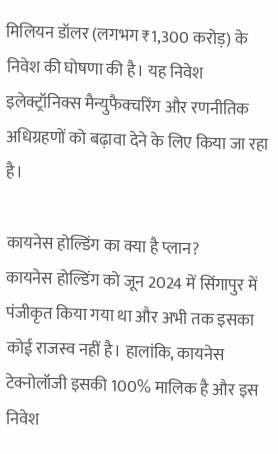मिलियन डॉलर (लगभग ₹1,300 करोड़) के निवेश की घोषणा की है। यह निवेश इलेक्ट्रॉनिक्स मैन्युफैक्चरिंग और रणनीतिक अधिग्रहणों को बढ़ावा देने के लिए किया जा रहा है।

कायनेस होल्डिंग का क्या है प्लान?
कायनेस होल्डिंग को जून 2024 में सिंगापुर में पंजीकृत किया गया था और अभी तक इसका कोई राजस्व नहीं है। हालांकि, कायनेस टेक्नोलॉजी इसकी 100% मालिक है और इस निवेश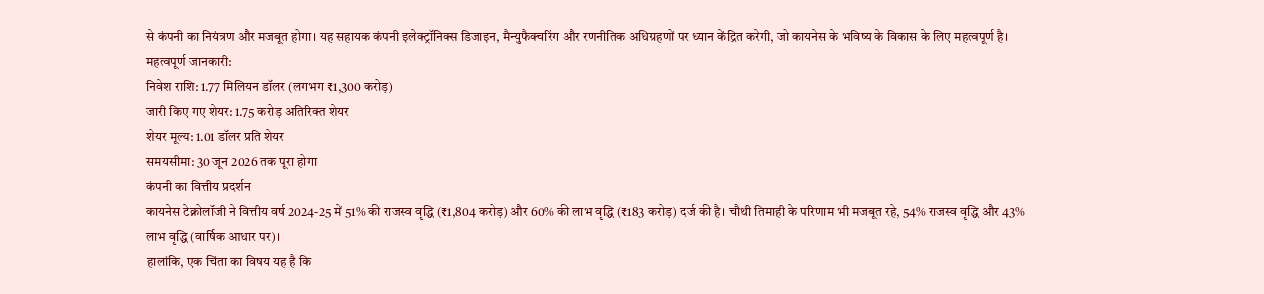से कंपनी का नियंत्रण और मजबूत होगा। यह सहायक कंपनी इलेक्ट्रॉनिक्स डिजाइन, मैन्युफैक्चरिंग और रणनीतिक अधिग्रहणों पर ध्यान केंद्रित करेगी, जो कायनेस के भविष्य के विकास के लिए महत्वपूर्ण है।
महत्वपूर्ण जानकारी:
निवेश राशि: 1.77 मिलियन डॉलर (लगभग ₹1,300 करोड़)
जारी किए गए शेयर: 1.75 करोड़ अतिरिक्त शेयर
शेयर मूल्य: 1.01 डॉलर प्रति शेयर
समयसीमा: 30 जून 2026 तक पूरा होगा
कंपनी का वित्तीय प्रदर्शन
कायनेस टेक्नोलॉजी ने वित्तीय वर्ष 2024-25 में 51% की राजस्व वृद्धि (₹1,804 करोड़) और 60% की लाभ वृद्धि (₹183 करोड़) दर्ज की है। चौथी तिमाही के परिणाम भी मजबूत रहे, 54% राजस्व वृद्धि और 43% लाभ वृद्धि (वार्षिक आधार पर)।
हालांकि, एक चिंता का विषय यह है कि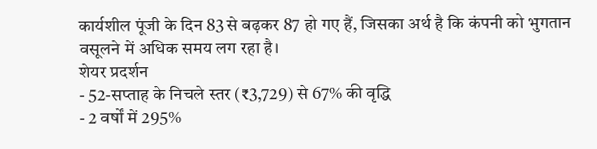कार्यशील पूंजी के दिन 83 से बढ़कर 87 हो गए हैं, जिसका अर्थ है कि कंपनी को भुगतान वसूलने में अधिक समय लग रहा है।
शेयर प्रदर्शन
- 52-सप्ताह के निचले स्तर (₹3,729) से 67% की वृद्धि
- 2 वर्षों में 295%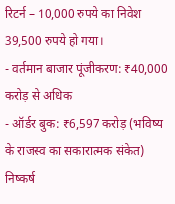रिटर्न – 10,000 रुपये का निवेश 39,500 रुपये हो गया।
- वर्तमान बाजार पूंजीकरण: ₹40,000 करोड़ से अधिक
- ऑर्डर बुक: ₹6,597 करोड़ (भविष्य के राजस्व का सकारात्मक संकेत)
निष्कर्ष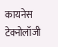कायनेस टेक्नोलॉजी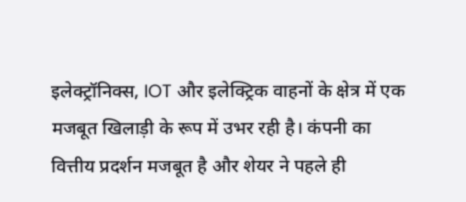इलेक्ट्रॉनिक्स, IOT और इलेक्ट्रिक वाहनों के क्षेत्र में एक मजबूत खिलाड़ी के रूप में उभर रही है। कंपनी का वित्तीय प्रदर्शन मजबूत है और शेयर ने पहले ही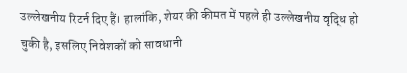उल्लेखनीय रिटर्न दिए हैं। हालांकि, शेयर की कीमत में पहले ही उल्लेखनीय वृद्धि हो चुकी है, इसलिए निवेशकों को सावधानी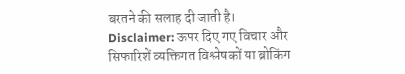बरतने की सलाह दी जाती है।
Disclaimer: ऊपर दिए गए विचार और सिफारिशें व्यक्तिगत विश्लेषकों या ब्रोकिंग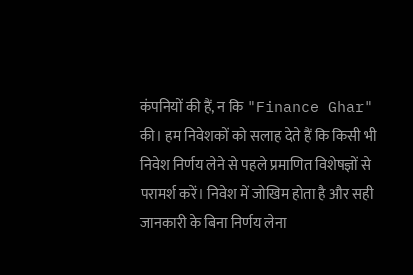कंपनियों की हैं, न कि "Finance Ghar" की। हम निवेशकों को सलाह देते हैं कि किसी भी निवेश निर्णय लेने से पहले प्रमाणित विशेषज्ञों से परामर्श करें। निवेश में जोखिम होता है और सही जानकारी के बिना निर्णय लेना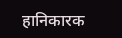हानिकारक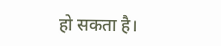हो सकता है।